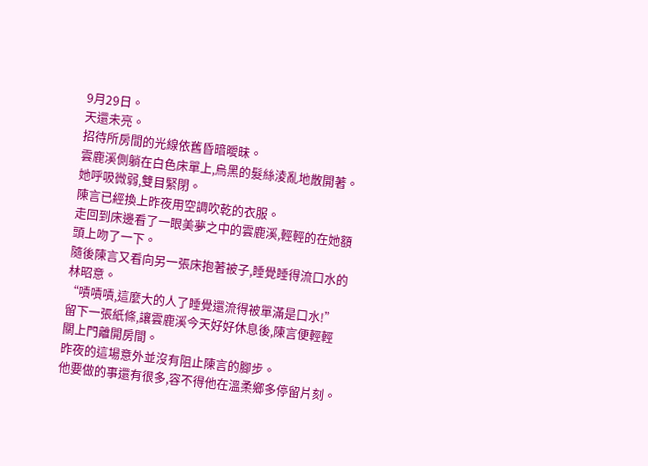9月29日。
天還未亮。
招待所房間的光線依舊昏暗曖昧。
雲鹿溪側躺在白色床單上,烏黑的髮絲淩亂地散開著。
她呼吸微弱,雙目緊閉。
陳言已經換上昨夜用空調吹乾的衣服。
走回到床邊看了一眼美夢之中的雲鹿溪,輕輕的在她額頭上吻了一下。
隨後陳言又看向另一張床抱著被子,睡覺睡得流口水的林昭意。
“嘖嘖嘖,這麼大的人了睡覺還流得被單滿是口水!”
留下一張紙條,讓雲鹿溪今天好好休息後,陳言便輕輕關上門離開房間。
昨夜的這場意外並沒有阻止陳言的腳步。
他要做的事還有很多,容不得他在溫柔鄉多停留片刻。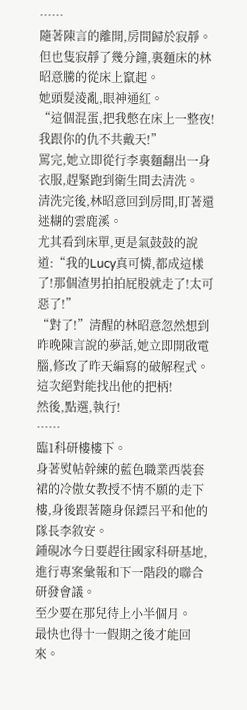……
隨著陳言的離開,房間歸於寂靜。
但也隻寂靜了幾分鐘,裏麵床的林昭意騰的從床上竄起。
她頭髮淩亂,眼神通紅。
“這個混蛋,把我憋在床上一整夜!我跟你的仇不共戴天!”
罵完,她立即從行李裏麵翻出一身衣服,趕緊跑到衛生間去清洗。
清洗完後,林昭意回到房間,盯著還迷糊的雲鹿溪。
尤其看到床單,更是氣鼓鼓的說道:“我的Lucy真可憐,都成這樣了!那個渣男拍拍屁股就走了!太可惡了!”
“對了!”清醒的林昭意忽然想到昨晚陳言說的夢話,她立即開啟電腦,修改了昨天編寫的破解程式。
這次絕對能找出他的把柄!
然後,點選,執行!
……
臨1科研樓樓下。
身著熨帖幹練的藍色職業西裝套裙的冷傲女教授不情不願的走下樓,身後跟著隨身保鏢呂平和他的隊長李敘安。
鍾硯冰今日要趕往國家科研基地,進行專案彙報和下一階段的聯合研發會議。
至少要在那兒待上小半個月。
最快也得十一假期之後才能回來。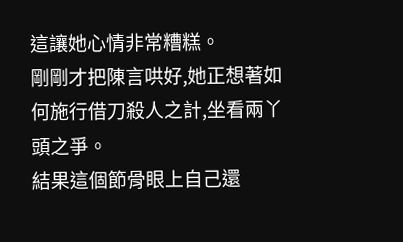這讓她心情非常糟糕。
剛剛才把陳言哄好,她正想著如何施行借刀殺人之計,坐看兩丫頭之爭。
結果這個節骨眼上自己還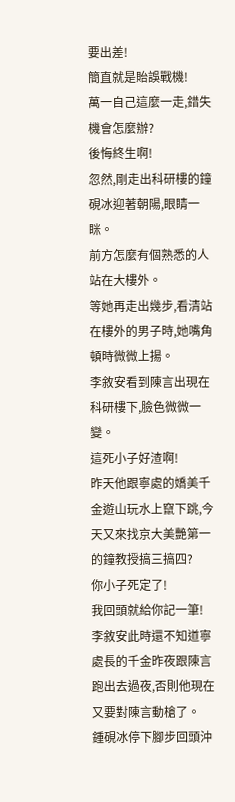要出差!
簡直就是貽誤戰機!
萬一自己這麼一走,錯失機會怎麼辦?
後悔終生啊!
忽然,剛走出科研樓的鐘硯冰迎著朝陽,眼睛一眯。
前方怎麼有個熟悉的人站在大樓外。
等她再走出幾步,看清站在樓外的男子時,她嘴角頓時微微上揚。
李敘安看到陳言出現在科研樓下,臉色微微一變。
這死小子好渣啊!
昨天他跟寧處的嬌美千金遊山玩水上竄下跳,今天又來找京大美艷第一的鐘教授搞三搞四?
你小子死定了!
我回頭就給你記一筆!
李敘安此時還不知道寧處長的千金昨夜跟陳言跑出去過夜,否則他現在又要對陳言動槍了。
鍾硯冰停下腳步回頭沖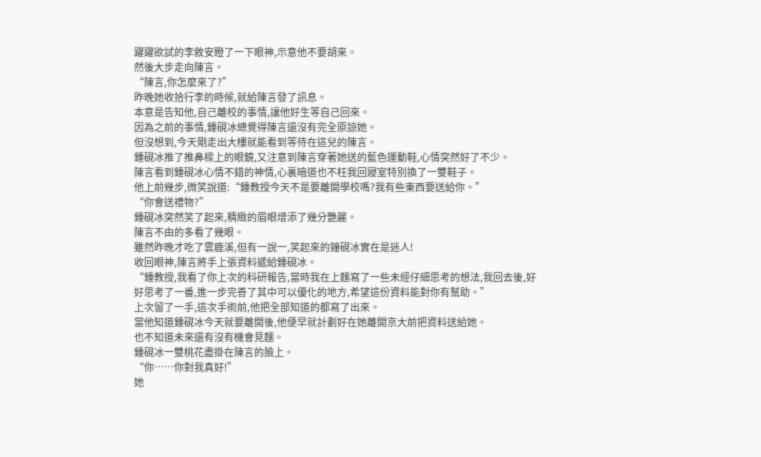躍躍欲試的李敘安瞪了一下眼神,示意他不要胡來。
然後大步走向陳言。
“陳言,你怎麼來了?”
昨晚她收拾行李的時候,就給陳言發了訊息。
本意是告知他,自己離校的事情,讓他好生等自己回來。
因為之前的事情,鍾硯冰總覺得陳言還沒有完全原諒她。
但沒想到,今天剛走出大樓就能看到等待在這兒的陳言。
鍾硯冰推了推鼻樑上的眼鏡,又注意到陳言穿著她送的藍色運動鞋,心情突然好了不少。
陳言看到鍾硯冰心情不錯的神情,心裏暗道也不枉我回寢室特別換了一雙鞋子。
他上前幾步,微笑說道:“鍾教授今天不是要離開學校嗎?我有些東西要送給你。”
“你會送禮物?”
鍾硯冰突然笑了起來,精緻的眉眼增添了幾分艷麗。
陳言不由的多看了幾眼。
雖然昨晚才吃了雲鹿溪,但有一說一,笑起來的鐘硯冰實在是迷人!
收回眼神,陳言將手上張資料遞給鍾硯冰。
“鍾教授,我看了你上次的科研報告,當時我在上麵寫了一些未經仔細思考的想法,我回去後,好好思考了一番,進一步完善了其中可以優化的地方,希望這份資料能對你有幫助。”
上次留了一手,這次手術前,他把全部知道的都寫了出來。
當他知道鍾硯冰今天就要離開後,他便早就計劃好在她離開京大前把資料送給她。
也不知道未來還有沒有機會見麵。
鍾硯冰一雙桃花盡掛在陳言的臉上。
“你……你對我真好!”
她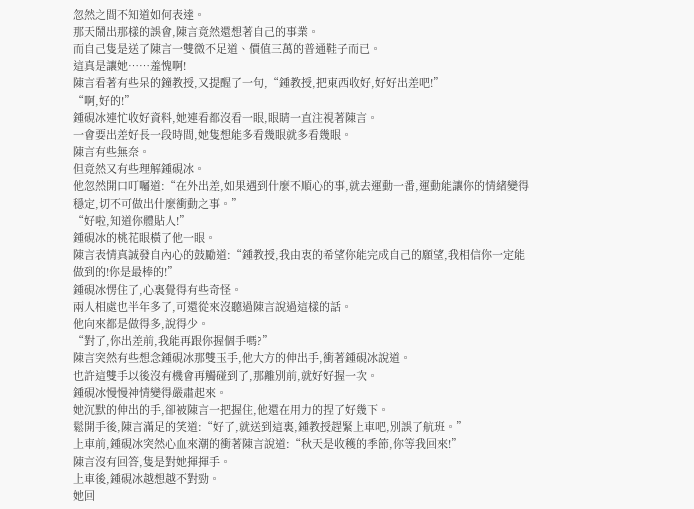忽然之間不知道如何表達。
那天鬧出那樣的誤會,陳言竟然還想著自己的事業。
而自己隻是送了陳言一雙微不足道、價值三萬的普通鞋子而已。
這真是讓她……羞愧啊!
陳言看著有些呆的鐘教授,又提醒了一句,“鍾教授,把東西收好,好好出差吧!”
“啊,好的!”
鍾硯冰連忙收好資料,她連看都沒看一眼,眼睛一直注視著陳言。
一會要出差好長一段時間,她隻想能多看幾眼就多看幾眼。
陳言有些無奈。
但竟然又有些理解鍾硯冰。
他忽然開口叮囑道:“在外出差,如果遇到什麼不順心的事,就去運動一番,運動能讓你的情緒變得穩定,切不可做出什麼衝動之事。”
“好啦,知道你體貼人!”
鍾硯冰的桃花眼橫了他一眼。
陳言表情真誠發自內心的鼓勵道:“鍾教授,我由衷的希望你能完成自己的願望,我相信你一定能做到的!你是最棒的!”
鍾硯冰愣住了,心裏覺得有些奇怪。
兩人相處也半年多了,可還從來沒聽過陳言說過這樣的話。
他向來都是做得多,說得少。
“對了,你出差前,我能再跟你握個手嗎?”
陳言突然有些想念鍾硯冰那雙玉手,他大方的伸出手,衝著鍾硯冰說道。
也許這雙手以後沒有機會再觸碰到了,那離別前,就好好握一次。
鍾硯冰慢慢神情變得嚴肅起來。
她沉默的伸出的手,卻被陳言一把握住,他還在用力的捏了好幾下。
鬆開手後,陳言滿足的笑道:“好了,就送到這裏,鍾教授趕緊上車吧,別誤了航班。”
上車前,鍾硯冰突然心血來潮的衝著陳言說道:“秋天是收穫的季節,你等我回來!”
陳言沒有回答,隻是對她揮揮手。
上車後,鍾硯冰越想越不對勁。
她回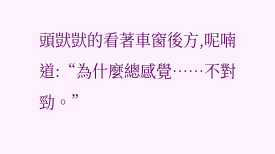頭獃獃的看著車窗後方,呢喃道:“為什麼總感覺……不對勁。”